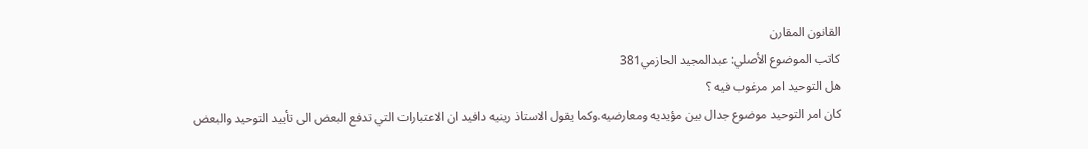القانون المقارن
كاتب الموضوع الأصلي: عبدالمجيد الحازمي381
هل التوحيد امر مرغوب فيه ؟
كان امر التوحيد موضوع جدال بين مؤيديه ومعارضيه.وكما يقول الاستاذ رينيه دافيد ان الاعتبارات التي تدفع البعض الى تأييد التوحيد والبعض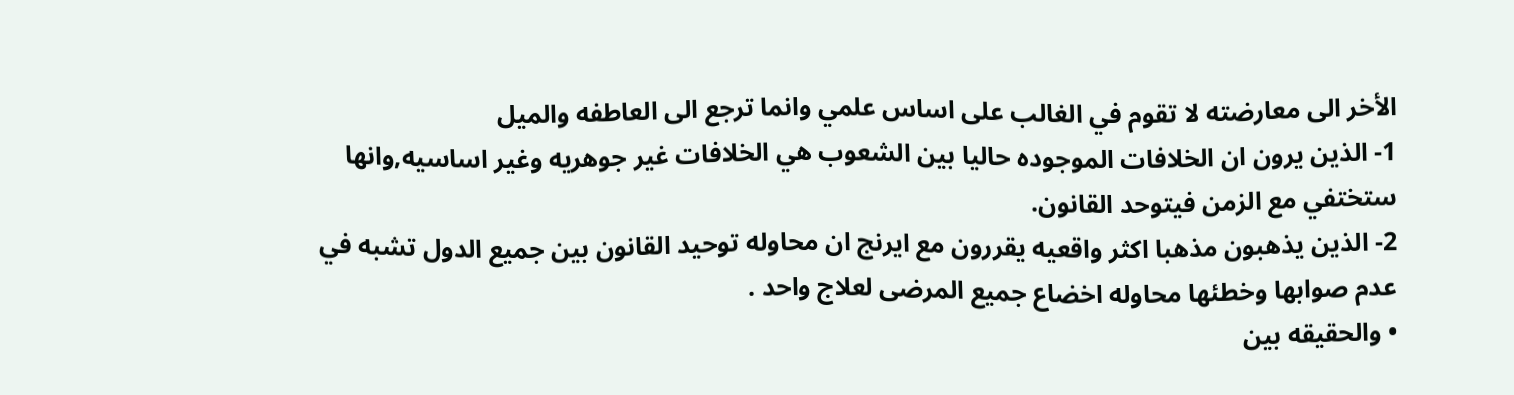الأخر الى معارضته لا تقوم في الغالب على اساس علمي وانما ترجع الى العاطفه والميل
1- الذين يرون ان الخلافات الموجوده حاليا بين الشعوب هي الخلافات غير جوهريه وغير اساسيه,وانها ستختفي مع الزمن فيتوحد القانون.
2- الذين يذهبون مذهبا اكثر واقعيه يقررون مع ايرنج ان محاوله توحيد القانون بين جميع الدول تشبه في عدم صوابها وخطئها محاوله اخضاع جميع المرضى لعلاج واحد .
• والحقيقه بين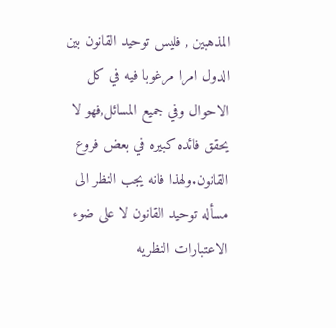المذهبين , فليس توحيد القانون بين الدول امرا مرغوبا فيه في كل الاحوال وفي جميع المسائل,فهو لا يحقق فائده كبيره في بعض فروع القانون.ولهذا فانه يجب النظر الى مسأله توحيد القانون لا على ضوء الاعتبارات النظريه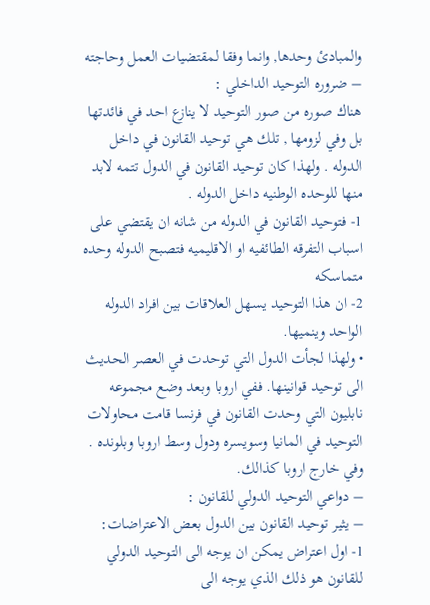والمبادئ وحدها, وانما وفقا لمقتضيات العمل وحاجته
– ضروره التوحيد الداخلي :
هناك صوره من صور التوحيد لا ينازع احد في فائدتها بل وفي لزومها , تلك هي توحيد القانون في داخل الدوله . ولهذا كان توحيد القانون في الدول تتمه لابد منها للوحده الوطنيه داخل الدوله .
1- فتوحيد القانون في الدوله من شانه ان يقتضي على اسباب التفرقه الطائفيه او الاقليميه فتصبح الدوله وحده متماسكه
2- ان هذا التوحيد يسهل العلاقات بين افراد الدوله الواحد وينميها.
• ولهذا لجأت الدول التي توحدت في العصر الحديث الى توحيد قوانينها. ففي اروبا وبعد وضع مجموعه نابليون التي وحدت القانون في فرنسا قامت محاولات التوحيد في المانيا وسويسره ودول وسط اروبا وبلونده . وفي خارج اروبا كذالك.
– دواعي التوحيد الدولي للقانون :
– يثير توحيد القانون بين الدول بعض الاعتراضات:
1- اول اعتراض يمكن ان يوجه الى التوحيد الدولي للقانون هو ذلك الذي يوجه الى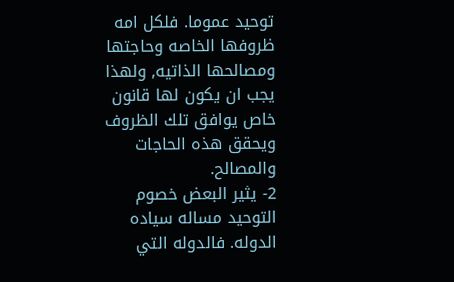توحيد عموما. فلكل امه ظروفها الخاصه وحاجتها ومصالحها الذاتيه, ولهذا يجب ان يكون لها قانون خاص يوافق تلك الظروف ويحقق هذه الحاجات والمصالح.
2- يثير البعض خصوم التوحيد مساله سياده الدوله. فالدوله التي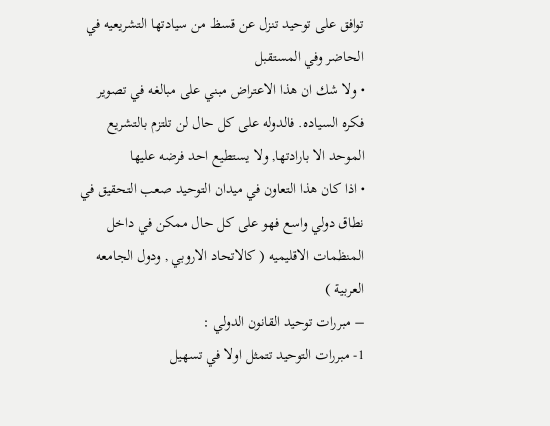توافق على توحيد تنزل عن قسظ من سيادتها التشريعيه في الحاضر وفي المستقبل
• ولا شك ان هذا الاعتراض مبني على مبالغه في تصوير فكره السياده. فالدوله على كل حال لن تلتزم بالتشريع الموحد الا بارادتها, ولا يستطيع احد فرضه عليها
• اذا كان هذا التعاون في ميدان التوحيد صعب التحقيق في نطاق دولي واسع فهو على كل حال ممكن في داخل المنظمات الاقليميه ( كالاتحاد الاروبي , ودول الجامعه العربية )
– مبررات توحيد القانون الدولي :
1- مبررات التوحيد تتمثل اولا في تسهيل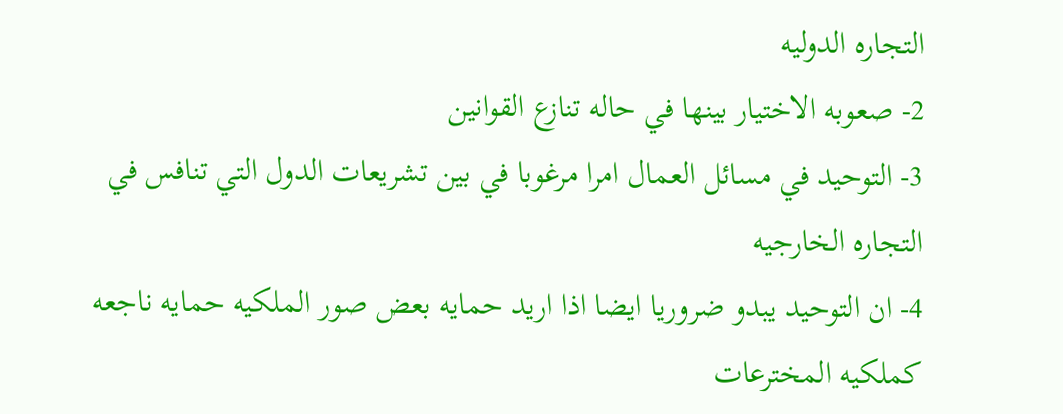التجاره الدوليه
2- صعوبه الاختيار بينها في حاله تنازع القوانين
3- التوحيد في مسائل العمال امرا مرغوبا في بين تشريعات الدول التي تنافس في التجاره الخارجيه
4- ان التوحيد يبدو ضروريا ايضا اذا اريد حمايه بعض صور الملكيه حمايه ناجعه كملكيه المخترعات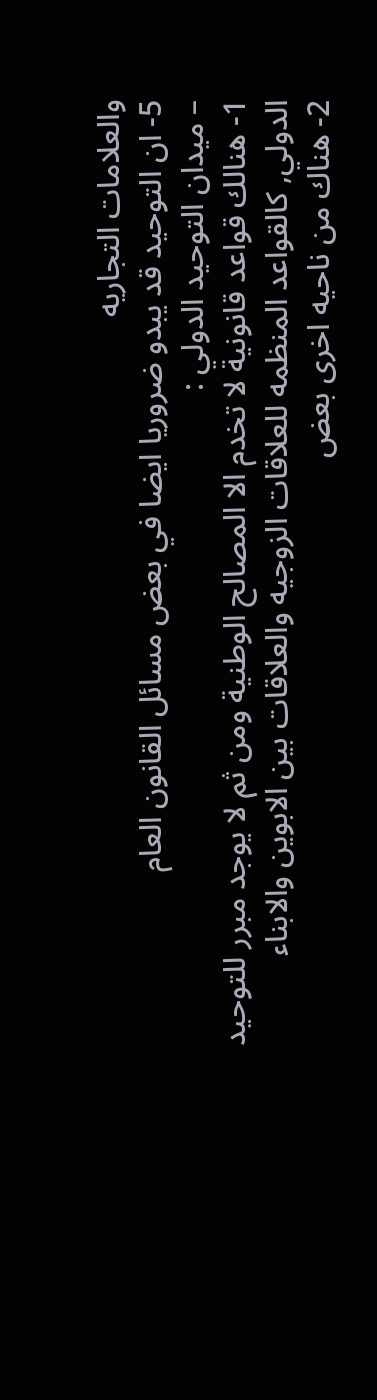والعلامات التجاريه
5- ان التوحيد قد يبدو ضروريا ايضا في بعض مسائل القانون العام
– ميدان التوحيد الدولي :
1- هنالك قواعد قانونية لا تخدم الا المصالح الوطنية ومن ثم لا يوجد مبرر للتوحيد الدولي, كالقواعد المنظمه للعلاقات الزوجيه والعلاقات بين الابوين والابناء
2- هناك من ناحيه اخرى بعض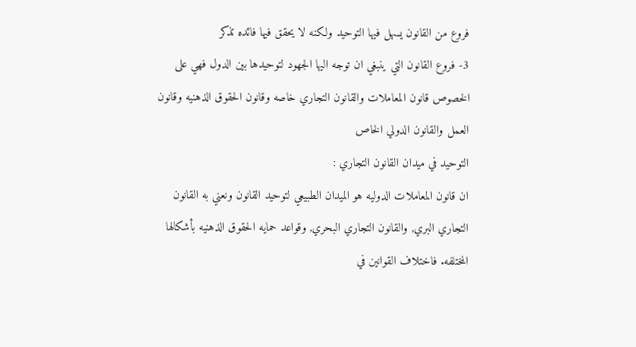فروع من القانون يسهل فيها التوحيد ولكنه لا يحقق فيها فائده تذكر
3- فروع القانون التي ينبغي ان توجه اليها الجهود لتوحيدها بين الدول فهي على الخصوص قانون المعاملات والقانون التجاري خاصه وقانون الحقوق الذهنيه وقانون العمل والقانون الدولي الخاص
التوحيد في ميدان القانون التجاري :
ان قانون المعاملات الدوليه هو الميدان الطبيعي لتوحيد القانون ونعني به القانون التجاري البري, والقانون التجاري البحري, وقواعد حمايه الحقوق الذهنيه بأشكالها المختلفه. فاختلاف القوانين في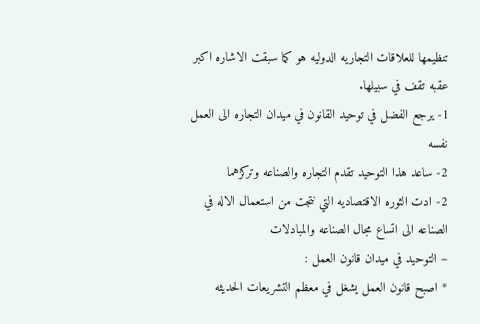تنظيمها للعلاقات التجاريه الدوليه هو كما سبقت الاشاره اكبر عقبه تقف في سبيلها.
1- يرجع الفضل في توحيد القانون في ميدان التجاره الى العمل نفسه
2- ساعد هذا التوحيد تقدم التجاره والصناعه وتركزهما
2- ادت الثوره الاقتصاديه التي نتجت من استعمال الاله في الصناعه الى اتساع مجال الصناعه والمبادلات
– التوحيد في ميدان قانون العمل :
* اصبح قانون العمل يشغل في معظم التشريعات الحديثه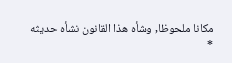مكانا ملحوظا, وشأه هذا القانون نشأه حديثه
*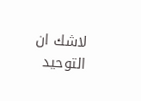لاشك ان التوحيد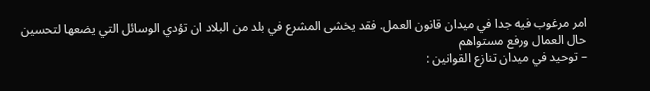امر مرغوب فيه جدا في ميدان قانون العمل. فقد يخشى المشرع في بلد من البلاد ان تؤدي الوسائل التي يضعها لتحسين حال العمال ورفع مستواهم
– توحيد في ميدان تنازع القوانين :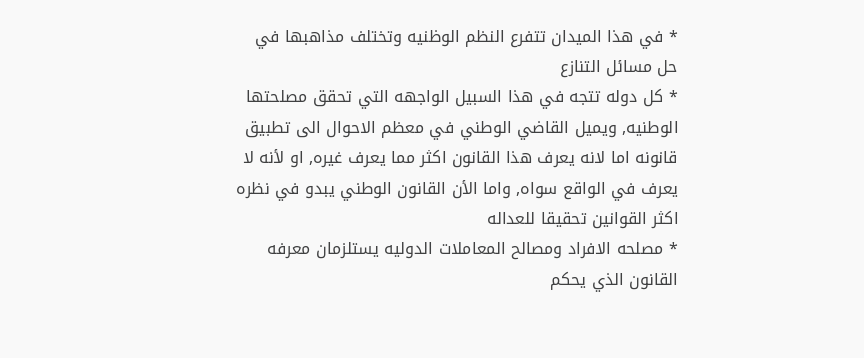* في هذا الميدان تتفرع النظم الوظنيه وتختلف مذاهبها في حل مسائل التنازع
* كل دوله تتجه في هذا السبيل الواجهه التي تحقق مصلحتها الوطنيه, ويميل القاضي الوطني في معظم الاحوال الى تطبيق قانونه اما لانه يعرف هذا القانون اكثر مما يعرف غيره, او لأنه لا يعرف في الواقع سواه, واما الأن القانون الوطني يبدو في نظره اكثر القوانين تحقيقا للعداله
* مصلحه الافراد ومصالح المعاملات الدوليه يستلزمان معرفه القانون الذي يحكم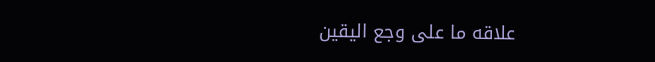علاقه ما على وجع اليقين